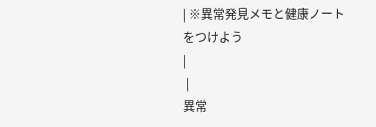| ※異常発見メモと健康ノートをつけよう
|
 |
異常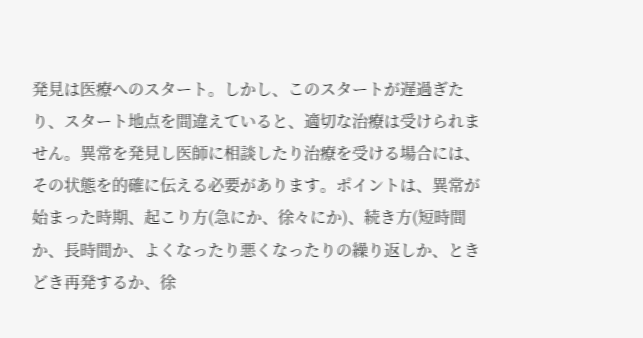発見は医療へのスタート。しかし、このスタートが遅過ぎたり、スタート地点を間違えていると、適切な治療は受けられません。異常を発見し医師に相談したり治療を受ける場合には、その状態を的確に伝える必要があります。ポイントは、異常が始まった時期、起こり方(急にか、徐々にか)、続き方(短時間か、長時間か、よくなったり悪くなったりの繰り返しか、ときどき再発するか、徐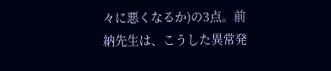々に悪くなるか)の3点。前納先生は、こうした異常発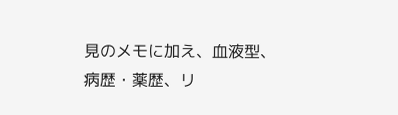見のメモに加え、血液型、病歴・薬歴、リ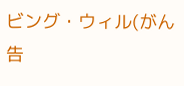ビング・ウィル(がん告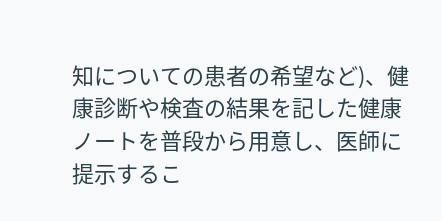知についての患者の希望など)、健康診断や検査の結果を記した健康ノートを普段から用意し、医師に提示するこ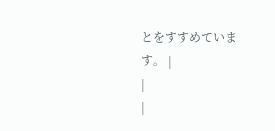とをすすめています。 |
|
|